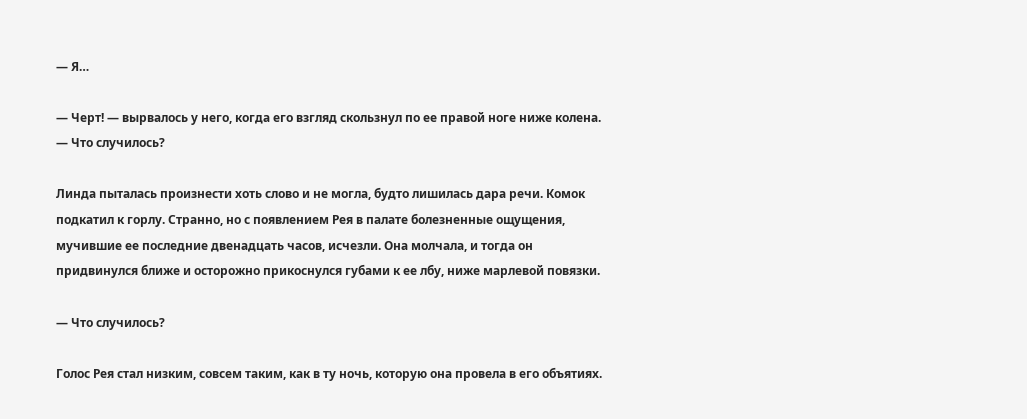— Я…

— Черт! — вырвалось у него, когда его взгляд скользнул по ее правой ноге ниже колена. — Что случилось?

Линда пыталась произнести хоть слово и не могла, будто лишилась дара речи. Комок подкатил к горлу. Странно, но с появлением Рея в палате болезненные ощущения, мучившие ее последние двенадцать часов, исчезли. Она молчала, и тогда он придвинулся ближе и осторожно прикоснулся губами к ее лбу, ниже марлевой повязки.

— Что случилось?

Голос Рея стал низким, совсем таким, как в ту ночь, которую она провела в его объятиях.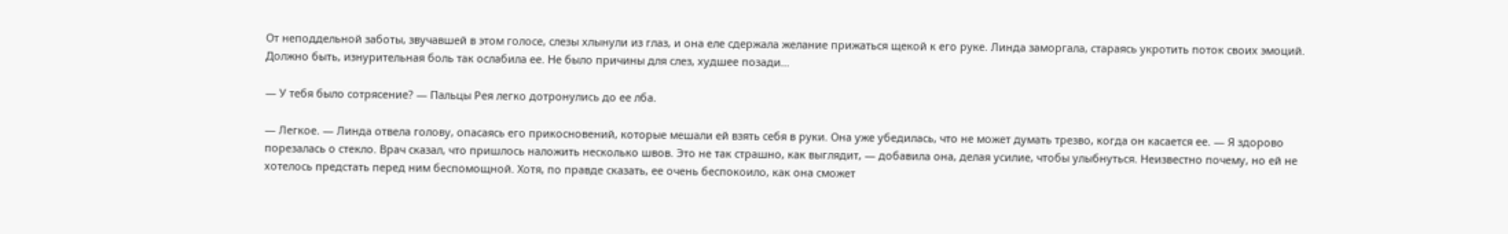От неподдельной заботы, звучавшей в этом голосе, слезы хлынули из глаз, и она еле сдержала желание прижаться щекой к его руке. Линда заморгала, стараясь укротить поток своих эмоций. Должно быть, изнурительная боль так ослабила ее. Не было причины для слез, худшее позади…

— У тебя было сотрясение? — Пальцы Рея легко дотронулись до ее лба.

— Легкое. — Линда отвела голову, опасаясь его прикосновений, которые мешали ей взять себя в руки. Она уже убедилась, что не может думать трезво, когда он касается ее. — Я здорово порезалась о стекло. Врач сказал, что пришлось наложить несколько швов. Это не так страшно, как выглядит, — добавила она, делая усилие, чтобы улыбнуться. Неизвестно почему, но ей не хотелось предстать перед ним беспомощной. Хотя, по правде сказать, ее очень беспокоило, как она сможет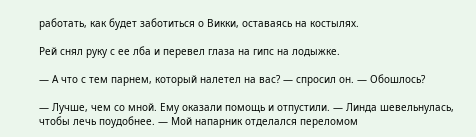работать, как будет заботиться о Викки, оставаясь на костылях.

Рей снял руку с ее лба и перевел глаза на гипс на лодыжке.

— А что с тем парнем, который налетел на вас? — спросил он. — Обошлось?

— Лучше, чем со мной. Ему оказали помощь и отпустили. — Линда шевельнулась, чтобы лечь поудобнее. — Мой напарник отделался переломом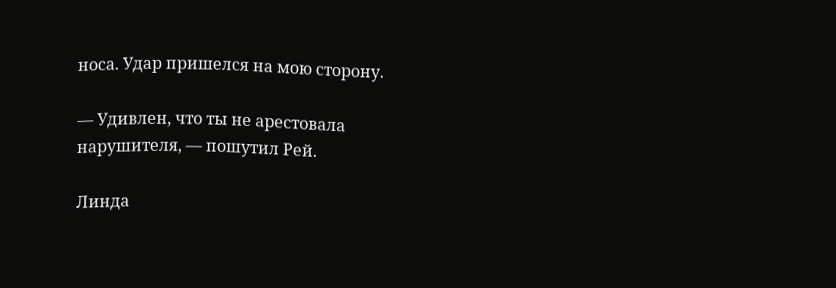носа. Удар пришелся на мою сторону.

— Удивлен, что ты не арестовала нарушителя, — пошутил Рей.

Линда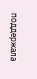поддержала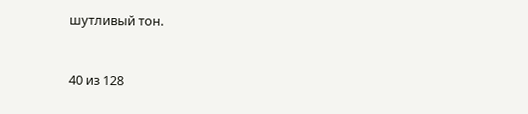шутливый тон.



40 из 128